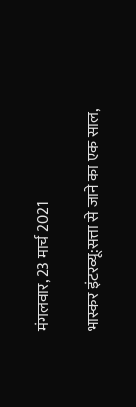मंगलवार, 23 मार्च 2021

भास्कर इंटरव्यू:सत्ता से जाने का एक साल,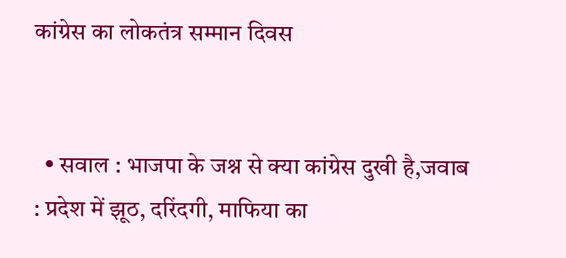कांग्रेस का लोकतंत्र सम्मान दिवस


  • सवाल : भाजपा के जश्न से क्या कांग्रेस दुखी है,जवाब : प्रदेश में झूठ, दरिंदगी, माफिया का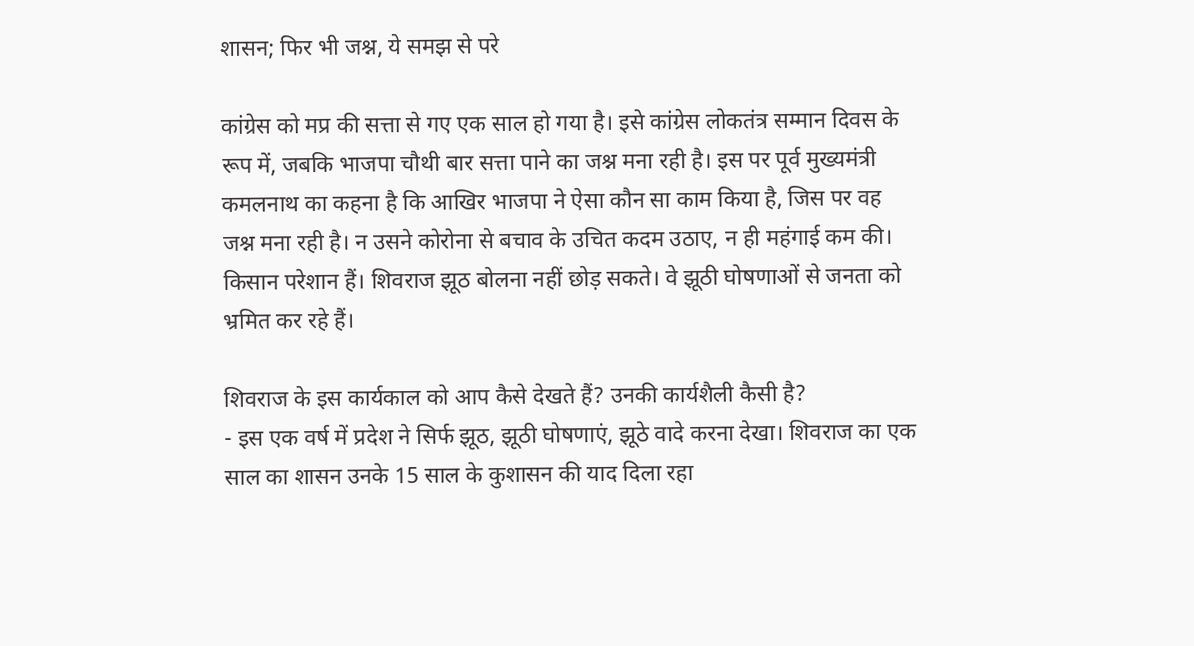शासन; फिर भी जश्न, ये समझ से परे

कांग्रेस को मप्र की सत्ता से गए एक साल हो गया है। इसे कांग्रेस लोकतंत्र सम्मान दिवस के रूप में, जबकि भाजपा चौथी बार सत्ता पाने का जश्न मना रही है। इस पर पूर्व मुख्यमंत्री कमलनाथ का कहना है कि आखिर भाजपा ने ऐसा कौन सा काम किया है, जिस पर वह जश्न मना रही है। न उसने कोरोना से बचाव के उचित कदम उठाए, न ही महंगाई कम की। किसान परेशान हैं। शिवराज झूठ बोलना नहीं छोड़ सकते। वे झूठी घोषणाओं से जनता को भ्रमित कर रहे हैं।

शिवराज के इस कार्यकाल को आप कैसे देखते हैं? उनकी कार्यशैली कैसी है?
- इस एक वर्ष में प्रदेश ने सिर्फ झूठ, झूठी घोषणाएं, झूठे वादे करना देखा। शिवराज का एक साल का शासन उनके 15 साल के कुशासन की याद दिला रहा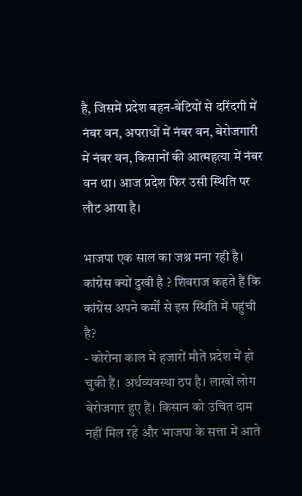है, जिसमें प्रदेश बहन-बेटियों से दरिंदगी में नंबर वन, अपराधों में नंबर वन, बेरोजगारी में नंबर वन, किसानों की आत्महत्या में नंबर वन था। आज प्रदेश फिर उसी स्थिति पर लौट आया है।

भाजपा एक साल का जश्न मना रही है। कांग्रेस क्यों दुखी है ? शिवराज कहते हैं कि कांग्रेस अपने कर्मों से इस स्थिति में पहुंची है?
- कोरोना काल में हजारों मौतें प्रदेश में हो चुकी हैं। अर्थव्यवस्था ठप है। लाखों लोग बेरोजगार हुए हैं। किसान को उचित दाम नहीं मिल रहे और भाजपा के सत्ता में आते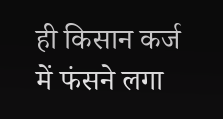ही किसान कर्ज में फंसने लगा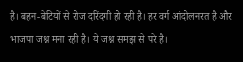है। बहन-बेटियों से रोज दरिंदगी हो रही है। हर वर्ग आंदोलनरत है और भाजपा जश्न मना रही है। ये जश्न समझ से परे है।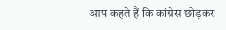आप कहते हैं कि कांग्रेस छोड़कर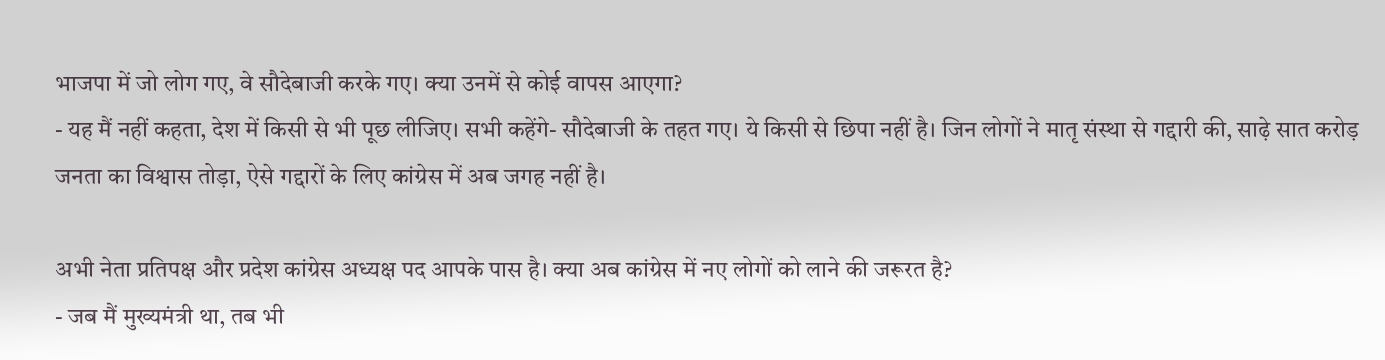भाजपा में जो लोग गए, वे सौदेबाजी करके गए। क्या उनमें से कोई वापस आएगा?
- यह मैं नहीं कहता, देश में किसी से भी पूछ लीजिए। सभी कहेंगे- सौदेबाजी के तहत गए। ये किसी से छिपा नहीं है। जिन लोगों ने मातृ संस्था से गद्दारी की, साढ़े सात करोड़ जनता का विश्वास तोड़ा, ऐसे गद्दारों के लिए कांग्रेस में अब जगह नहीं है।

अभी नेता प्रतिपक्ष और प्रदेश कांग्रेस अध्यक्ष पद आपके पास है। क्या अब कांग्रेस में नए लोगों को लाने की जरूरत है?
- जब मैं मुख्यमंत्री था, तब भी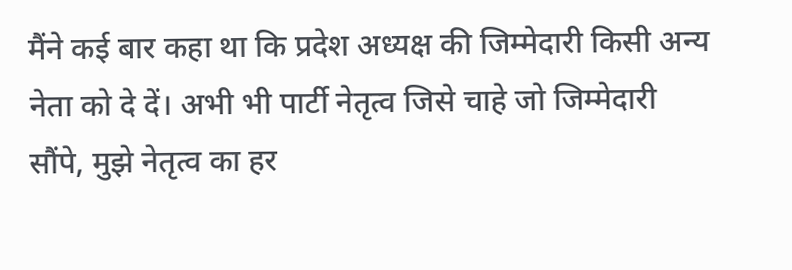मैंने कई बार कहा था कि प्रदेश अध्यक्ष की जिम्मेदारी किसी अन्य नेता को दे दें। अभी भी पार्टी नेतृत्व जिसे चाहे जो जिम्मेदारी सौंपे, मुझे नेतृत्व का हर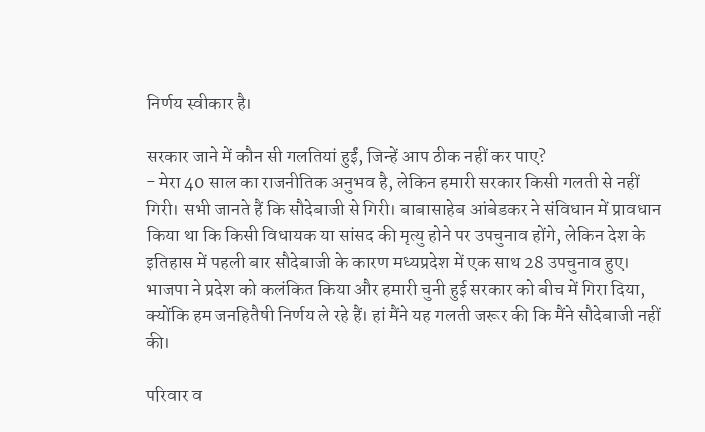निर्णय स्वीकार है।

सरकार जाने में कौन सी गलतियां हुईं, जिन्हें आप ठीक नहीं कर पाए?
- मेरा 40 साल का राजनीतिक अनुभव है, लेकिन हमारी सरकार किसी गलती से नहीं गिरी। सभी जानते हैं कि सौदेबाजी से गिरी। बाबासाहेब आंबेडकर ने संविधान में प्रावधान किया था कि किसी विधायक या सांसद की मृत्यु होने पर उपचुनाव होंगे, लेकिन देश के इतिहास में पहली बार सौदेबाजी के कारण मध्यप्रदेश में एक साथ 28 उपचुनाव हुए। भाजपा ने प्रदेश को कलंकित किया और हमारी चुनी हुई सरकार को बीच में गिरा दिया, क्योंकि हम जनहितैषी निर्णय ले रहे हैं। हां मैंने यह गलती जरूर की कि मैंने सौदेबाजी नहीं की।

परिवार व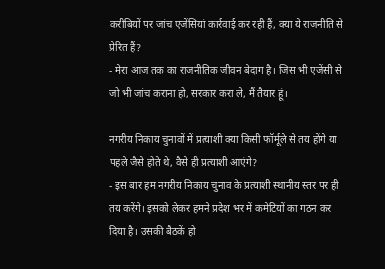करीबियों पर जांच एजेंसियां कार्रवाई कर रही हैं, क्या ये राजनीति से प्रेरित हैं?
- मेरा आज तक का राजनीतिक जीवन बेदाग है। जिस भी एजेंसी से जो भी जांच कराना हो, सरकार करा ले, मैं तैयार हूं।

नगरीय निकाय चुनावों में प्रत्याशी क्या किसी फॉर्मूले से तय होंगे या पहले जैसे होते थे, वैसे ही प्रत्याशी आएंगे?
- इस बार हम नगरीय निकाय चुनाव के प्रत्याशी स्थानीय स्तर पर ही तय करेंगे। इसको लेकर हमने प्रदेश भर में कमेटियों का गठन कर दिया है। उसकी बैठकें हो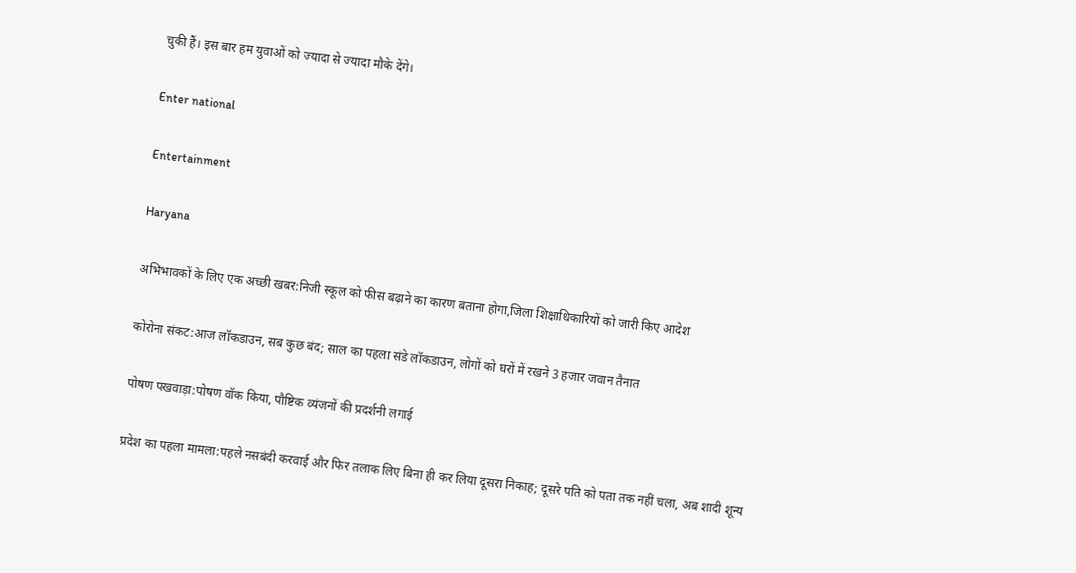चुकी हैं। इस बार हम युवाओं को ज्यादा से ज्यादा मौके देंगे।

Enter national

Entertainment

Haryana

अभिभावकों के लिए एक अच्छी खबर:निजी स्कूल को फीस बढ़ाने का कारण बताना होगा,जिला शिक्षाधिकारियों को जारी किए आदेश

कोरोना संकट:आज लॉकडाउन, सब कुछ बंद; साल का पहला संडे लॉकडाउन, लोगों को घरों में रखने 3 हजार जवान तैनात

पोषण पखवाड़ा:पोषण वॉक किया, पौष्टिक व्यंजनों की प्रदर्शनी लगाई

प्रदेश का पहला मामला:पहले नसबंदी करवाई और फिर तलाक लिए बिना ही कर लिया दूसरा निकाह; दूसरे पति को पता तक नहीं चला, अब शादी शून्य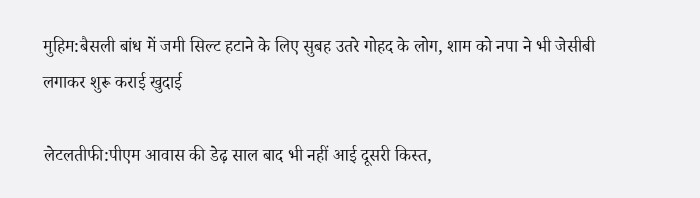मुहिम:बैसली बांध में जमी सिल्ट हटाने के लिए सुबह उतरे गोहद के लोग, शाम को नपा ने भी जेसीबी लगाकर शुरू कराई खुदाई

लेटलतीफी:पीएम आवास की डेढ़ साल बाद भी नहीं आई दूसरी किस्त,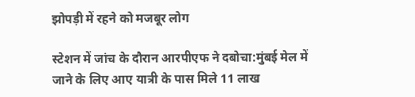झोपड़ी में रहने को मजबूर लोग

स्टेशन में जांच के दौरान आरपीएफ ने दबोचा:मुंबई मेल में जाने के लिए आए यात्री के पास मिले 11 लाख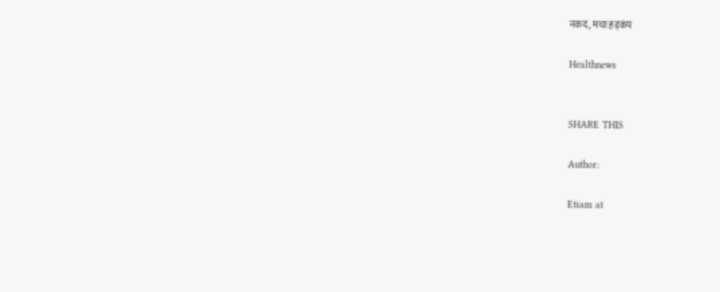नकद, मचा हड़कंप

Healthnews


SHARE THIS

Author:

Etiam at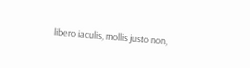libero iaculis, mollis justo non,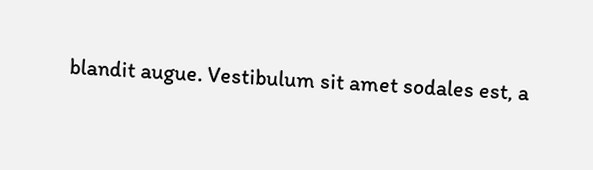blandit augue. Vestibulum sit amet sodales est, a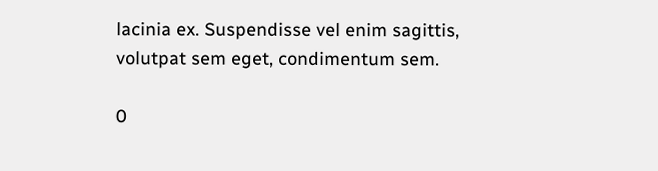lacinia ex. Suspendisse vel enim sagittis, volutpat sem eget, condimentum sem.

0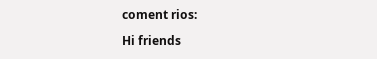coment rios:

Hi friends